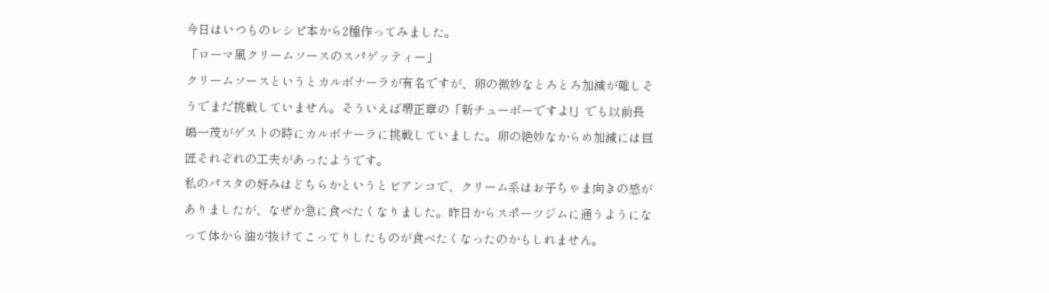今日はいつものレシピ本から2種作ってみました。
「ローマ風クリームソースのスパゲッティー」
クリームソースというとカルボナーラが有名ですが、卵の微妙なとろとろ加減が難しそうでまだ挑戦していません。そういえば堺正章の「新チューボーですよ!」でも以前長嶋一茂がゲストの時にカルボナーラに挑戦していました。卵の絶妙なからめ加減には巨匠それぞれの工夫があったようです。
私のパスタの好みはどちらかというとビアンコで、クリーム系はお子ちゃま向きの感がありましたが、なぜか急に食べたくなりました。昨日からスポーツジムに通うようになって体から油が抜けてこってりしたものが食べたくなったのかもしれません。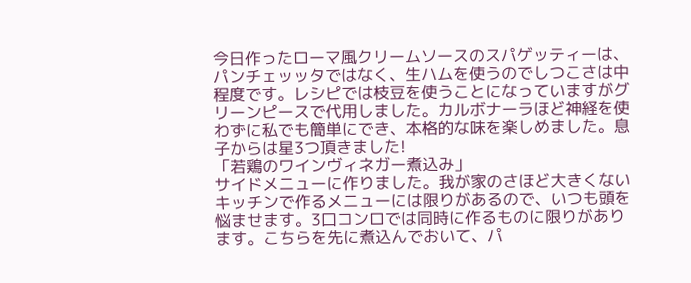今日作ったローマ風クリームソースのスパゲッティーは、パンチェッッタではなく、生ハムを使うのでしつこさは中程度です。レシピでは枝豆を使うことになっていますがグリーンピースで代用しました。カルボナーラほど神経を使わずに私でも簡単にでき、本格的な味を楽しめました。息子からは星3つ頂きました!
「若鶏のワインヴィネガー煮込み」
サイドメニューに作りました。我が家のさほど大きくないキッチンで作るメニューには限りがあるので、いつも頭を悩ませます。3口コンロでは同時に作るものに限りがあります。こちらを先に煮込んでおいて、パ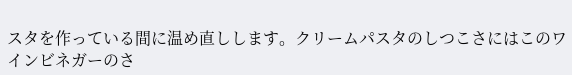スタを作っている間に温め直しします。クリームパスタのしつこさにはこのワインビネガーのさ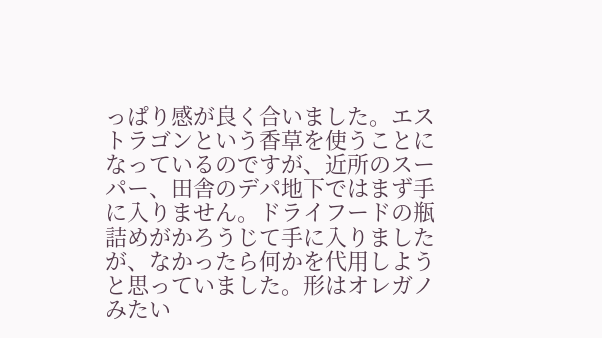っぱり感が良く合いました。エストラゴンという香草を使うことになっているのですが、近所のスーパー、田舎のデパ地下ではまず手に入りません。ドライフードの瓶詰めがかろうじて手に入りましたが、なかったら何かを代用しようと思っていました。形はオレガノみたい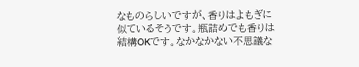なものらしいですが、香りはよもぎに似ているそうです。瓶詰めでも香りは結構OKです。なかなかない不思議な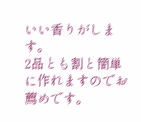いい香りがします。
2品とも割と簡単に作れますのでお薦めです。